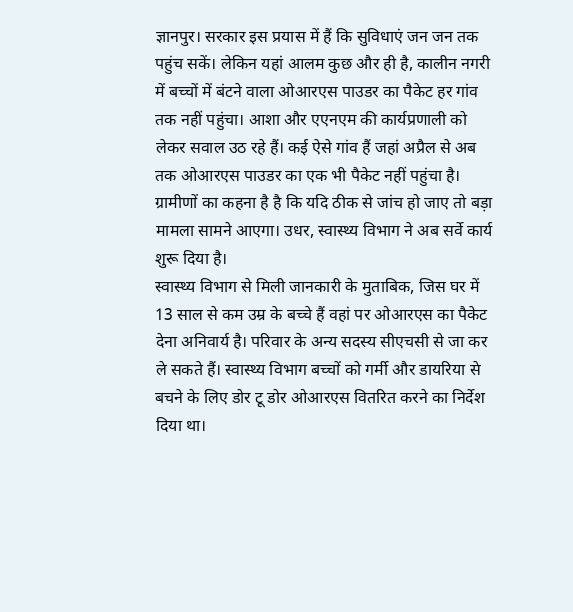ज्ञानपुर। सरकार इस प्रयास में हैं कि सुविधाएं जन जन तक पहुंच सकें। लेकिन यहां आलम कुछ और ही है, कालीन नगरी में बच्चों में बंटने वाला ओआरएस पाउडर का पैकेट हर गांव तक नहीं पहुंचा। आशा और एएनएम की कार्यप्रणाली को लेकर सवाल उठ रहे हैं। कई ऐसे गांव हैं जहां अप्रैल से अब तक ओआरएस पाउडर का एक भी पैकेट नहीं पहुंचा है। ग्रामीणों का कहना है है कि यदि ठीक से जांच हो जाए तो बड़ा मामला सामने आएगा। उधर, स्वास्थ्य विभाग ने अब सर्वे कार्य शुरू दिया है।
स्वास्थ्य विभाग से मिली जानकारी के मुताबिक, जिस घर में 13 साल से कम उम्र के बच्चे हैं वहां पर ओआरएस का पैकेट देना अनिवार्य है। परिवार के अन्य सदस्य सीएचसी से जा कर ले सकते हैं। स्वास्थ्य विभाग बच्चों को गर्मी और डायरिया से बचने के लिए डोर टू डोर ओआरएस वितरित करने का निर्देश दिया था।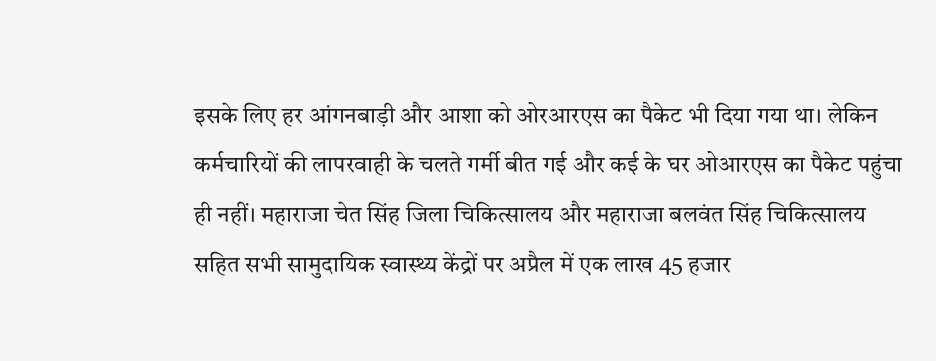इसके लिए हर आंगनबाड़ी और आशा को ओरआरएस का पैकेट भी दिया गया था। लेकिन कर्मचारियों की लापरवाही के चलते गर्मी बीत गई और कई के घर ओआरएस का पैकेट पहुंचा ही नहीं। महाराजा चेत सिंह जिला चिकित्सालय और महाराजा बलवंत सिंह चिकित्सालय सहित सभी सामुदायिक स्वास्थ्य केंद्रों पर अप्रैल में एक लाख 45 हजार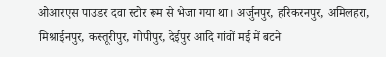ओआरएस पाउडर दवा स्टोर रूम से भेजा गया था। अर्जुनपुर, हरिकरनपुर, अमिलहरा, मिश्राईनपुर, कस्तूरीपुर, गोपीपुर, देईपुर आदि गांवों मई में बटने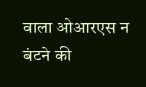वाला ओआरएस न बंटने की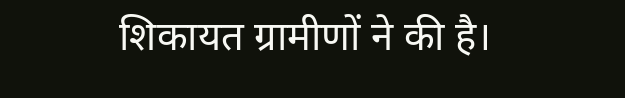शिकायत ग्रामीणों ने की है।